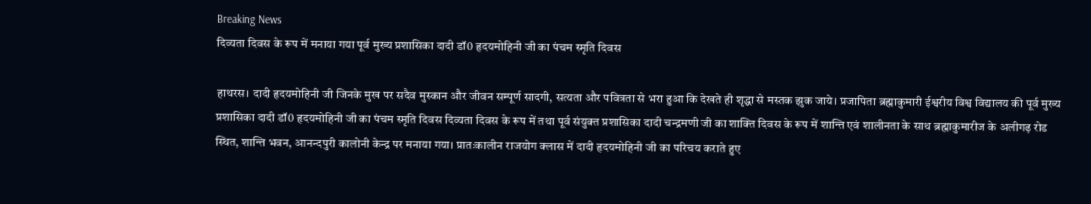Breaking News
दिव्यता दिवस के रूप में मनाया गया पूर्व मुख्य प्रशासिका दादी डॉ0 हृदयमोहिनी जी का पंचम स्मृति दिवस

हाथरस। दादी हृदयमोहिनी जी जिनके मुख पर सदैव मुस्कान और जीवन सम्पूर्ण सादगी, सत्यता और पवित्रता से भरा हुआ कि देखते ही शृद्धा से मस्तक झुक जाये। प्रजापिता ब्रह्माकुमारी ईश्वरीय विश्व विद्यालय की पूर्व मुख्य प्रशासिका दादी डॉ0 हृदयमोहिनी जी का पंचम स्मृति दिवस दिव्यता दिवस के रूप में तथा पूर्व संयुक्त प्रशासिका दादी चन्द्रमणी जी का शाक्ति दिवस के रूप में शान्ति एवं शालीनता के साथ ब्रह्माकुमारीज के अलीगढ़ रोड स्थित, शान्ति भवन, आनन्दपुरी कालोनी केन्द्र पर मनाया गया। प्रातःकालीन राजयोग क्लास में दादी हृदयमोहिनी जी का परिचय कराते हुए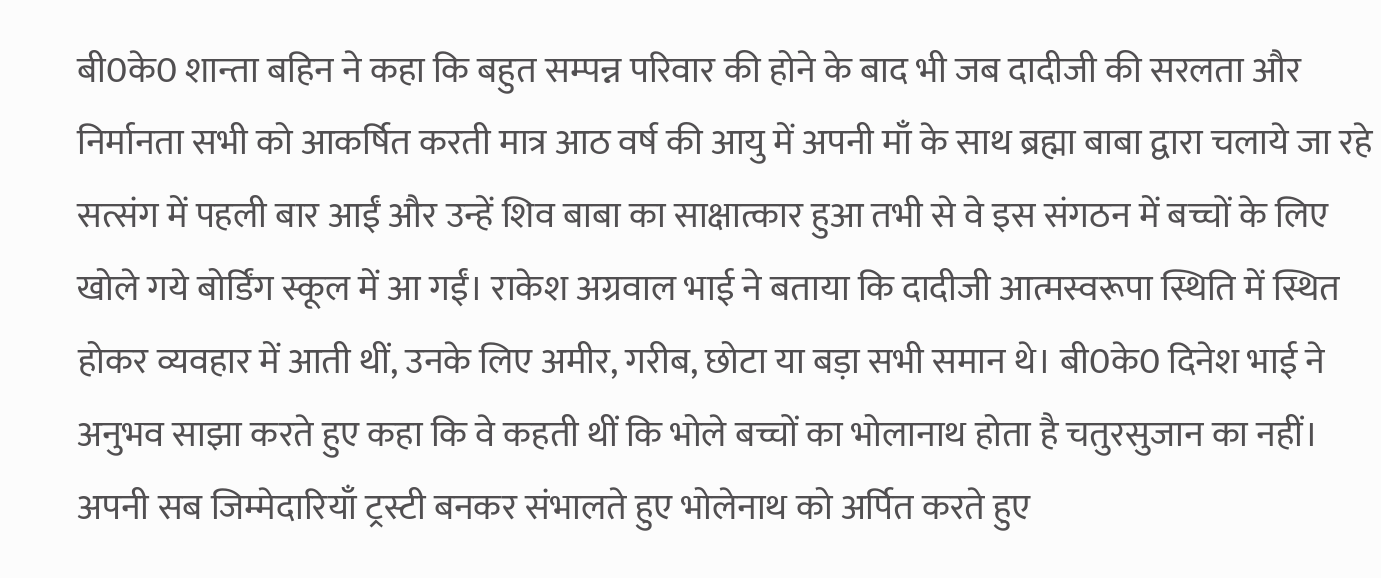बी0के0 शान्ता बहिन ने कहा कि बहुत सम्पन्न परिवार की होने के बाद भी जब दादीजी की सरलता और निर्मानता सभी को आकर्षित करती मात्र आठ वर्ष की आयु में अपनी माँ के साथ ब्रह्मा बाबा द्वारा चलाये जा रहे सत्संग में पहली बार आईं और उन्हें शिव बाबा का साक्षात्कार हुआ तभी से वे इस संगठन में बच्चों के लिए खोले गये बोर्डिंग स्कूल में आ गईं। राकेश अग्रवाल भाई ने बताया कि दादीजी आत्मस्वरूपा स्थिति में स्थित होकर व्यवहार में आती थीं, उनके लिए अमीर, गरीब, छोटा या बड़ा सभी समान थे। बी0के0 दिनेश भाई ने अनुभव साझा करते हुए कहा कि वे कहती थीं कि भोले बच्चों का भोलानाथ होता है चतुरसुजान का नहीं। अपनी सब जिम्मेदारियाँ ट्रस्टी बनकर संभालते हुए भोलेनाथ को अर्पित करते हुए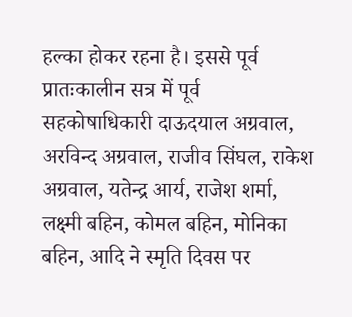हल्का होकर रहना है। इससे पूर्व प्रातःकालीन सत्र में पूर्व सहकोषाधिकारी दाऊदयाल अग्रवाल, अरविन्द अग्रवाल, राजीव सिंघल, राकेश अग्रवाल, यतेन्द्र आर्य, राजेश शर्मा, लक्ष्मी बहिन, कोमल बहिन, मोनिका बहिन, आदि ने स्मृति दिवस पर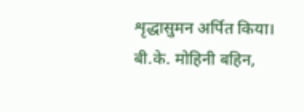शृद्धासुमन अर्पित किया। बी.के. मोहिनी बहिन,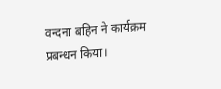वन्दना बहिन ने कार्यक्रम प्रबन्धन किया।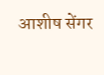आशीष सेंगर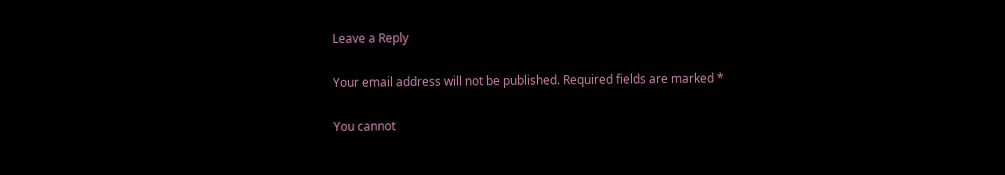Leave a Reply

Your email address will not be published. Required fields are marked *

You cannot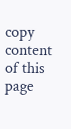copy content of this page